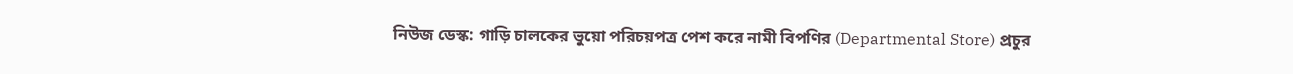নিউজ ডেস্ক: গাড়ি চালকের ভুয়ো পরিচয়পত্র পেশ করে নামী বিপণির (Departmental Store) প্রচুর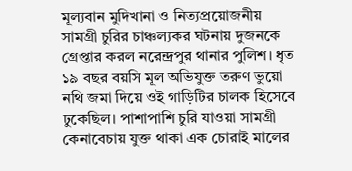মূল্যবান মুদিখানা ও নিত্যপ্রয়োজনীয় সামগ্রী চুরির চাঞ্চল্যকর ঘটনায় দুজনকে গ্রেপ্তার করল নরেন্দ্রপুর থানার পুলিশ। ধৃত ১৯ বছর বয়সি মূল অভিযুক্ত তরুণ ভুয়ো নথি জমা দিয়ে ওই গাড়িটির চালক হিসেবে ঢুকেছিল। পাশাপাশি চুরি যাওয়া সামগ্রী কেনাবেচায় যুক্ত থাকা এক চোরাই মালের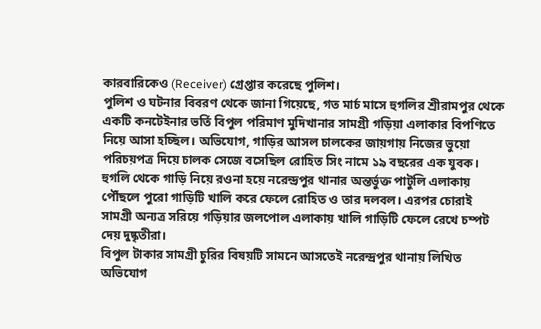কারবারিকেও (Receiver) গ্রেপ্তার করেছে পুলিশ।
পুলিশ ও ঘটনার বিবরণ থেকে জানা গিয়েছে, গত মার্চ মাসে হুগলির শ্রীরামপুর থেকে একটি কনটেইনার ভর্তি বিপুল পরিমাণ মুদিখানার সামগ্রী গড়িয়া এলাকার বিপণিতে নিয়ে আসা হচ্ছিল। অভিযোগ, গাড়ির আসল চালকের জায়গায় নিজের ভুয়ো পরিচয়পত্র দিয়ে চালক সেজে বসেছিল রোহিত সিং নামে ১৯ বছরের এক যুবক। হুগলি থেকে গাড়ি নিয়ে রওনা হয়ে নরেন্দ্রপুর থানার অন্তর্ভুক্ত পাটুলি এলাকায় পৌঁছলে পুরো গাড়িটি খালি করে ফেলে রোহিত ও তার দলবল। এরপর চোরাই সামগ্রী অন্যত্র সরিয়ে গড়িয়ার জলপোল এলাকায় খালি গাড়িটি ফেলে রেখে চম্পট দেয় দুষ্কৃতীরা।
বিপুল টাকার সামগ্রী চুরির বিষয়টি সামনে আসতেই নরেন্দ্রপুর থানায় লিখিত অভিযোগ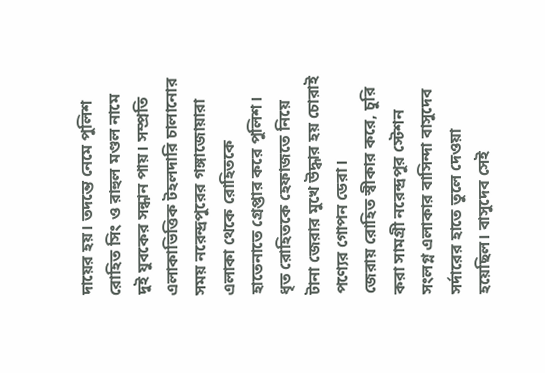দায়ের হয়। তদন্তে নেমে পুলিশ রোহিত সিং ও রাহুল মণ্ডল নামে দুই যুবকের সন্ধান পায়। সম্প্রতি এলাকাভিত্তিক টহলদারি চালানোর সময় নরেন্দ্রপুরের গঙ্গাজোয়ারা এলাকা থেকে রোহিতকে হাতেনাতে গ্রেপ্তার করে পুলিশ। ধৃত রোহিতকে হেফাজতে নিয়ে টানা জেরার মুখে উদ্ধার হয় চোরাই পণ্যের গোপন ডেরা।
জেরায় রোহিত স্বীকার করে, চুরি করা সামগ্রী নরেন্দ্রপুর স্টেশন সংলগ্ন এলাকার বাসিন্দা বাসুদেব সর্দারের হাতে তুলে দেওয়া হয়েছিল। বাসুদেব সেই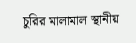চুরির মালামাল স্থানীয়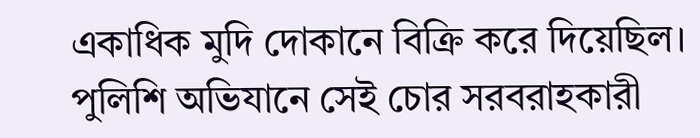একাধিক মুদি দোকানে বিক্রি করে দিয়েছিল। পুলিশি অভিযানে সেই চোর সরবরাহকারী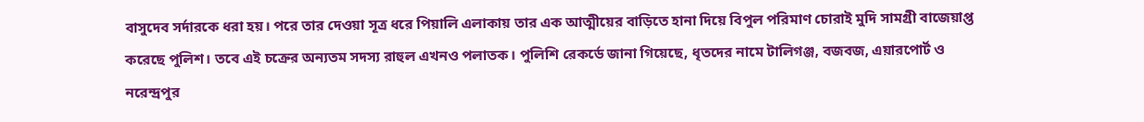বাসুদেব সর্দারকে ধরা হয়। পরে তার দেওয়া সূত্র ধরে পিয়ালি এলাকায় তার এক আত্মীয়ের বাড়িতে হানা দিয়ে বিপুল পরিমাণ চোরাই মুদি সামগ্রী বাজেয়াপ্ত করেছে পুলিশ। তবে এই চক্রের অন্যতম সদস্য রাহুল এখনও পলাতক। পুলিশি রেকর্ডে জানা গিয়েছে, ধৃতদের নামে টালিগঞ্জ, বজবজ, এয়ারপোর্ট ও নরেন্দ্রপুর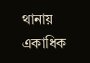থানায় একাধিক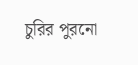চুরির পুরনো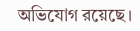অভিযোগ রয়েছে।